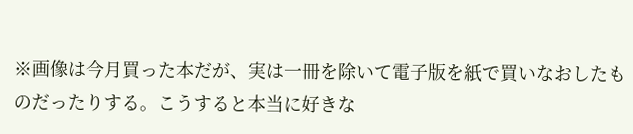※画像は今月買った本だが、実は一冊を除いて電子版を紙で買いなおしたものだったりする。こうすると本当に好きな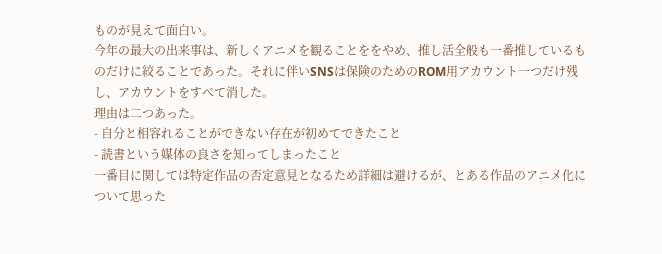ものが見えて面白い。
今年の最大の出来事は、新しくアニメを観ることををやめ、推し活全般も一番推しているものだけに絞ることであった。それに伴いSNSは保険のためのROM用アカウント一つだけ残し、アカウントをすべて消した。
理由は二つあった。
- 自分と相容れることができない存在が初めてできたこと
- 読書という媒体の良さを知ってしまったこと
一番目に関しては特定作品の否定意見となるため詳細は避けるが、とある作品のアニメ化について思った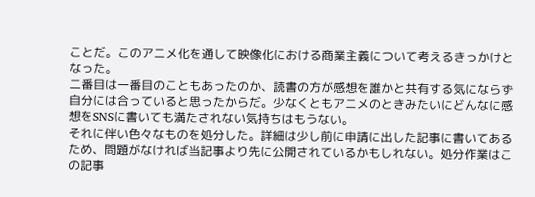ことだ。このアニメ化を通して映像化における商業主義について考えるきっかけとなった。
二番目は一番目のこともあったのか、読書の方が感想を誰かと共有する気にならず自分には合っていると思ったからだ。少なくともアニメのときみたいにどんなに感想をSNSに書いても満たされない気持ちはもうない。
それに伴い色々なものを処分した。詳細は少し前に申請に出した記事に書いてあるため、問題がなければ当記事より先に公開されているかもしれない。処分作業はこの記事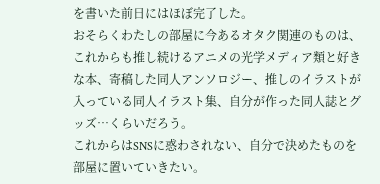を書いた前日にはほぼ完了した。
おそらくわたしの部屋に今あるオタク関連のものは、これからも推し続けるアニメの光学メディア類と好きな本、寄稿した同人アンソロジー、推しのイラストが入っている同人イラスト集、自分が作った同人誌とグッズ…くらいだろう。
これからはSNSに惑わされない、自分で決めたものを部屋に置いていきたい。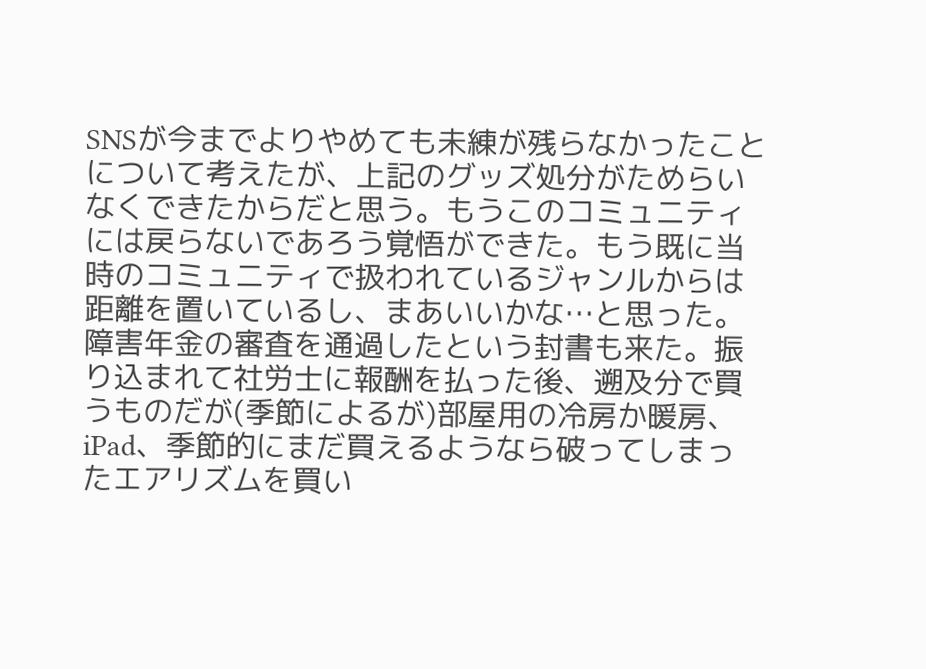SNSが今までよりやめても未練が残らなかったことについて考えたが、上記のグッズ処分がためらいなくできたからだと思う。もうこのコミュニティには戻らないであろう覚悟ができた。もう既に当時のコミュニティで扱われているジャンルからは距離を置いているし、まあいいかな…と思った。
障害年金の審査を通過したという封書も来た。振り込まれて社労士に報酬を払った後、遡及分で買うものだが(季節によるが)部屋用の冷房か暖房、iPad、季節的にまだ買えるようなら破ってしまったエアリズムを買い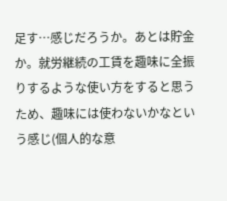足す…感じだろうか。あとは貯金か。就労継続の工賃を趣味に全振りするような使い方をすると思うため、趣味には使わないかなという感じ(個人的な意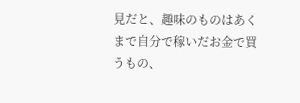見だと、趣味のものはあくまで自分で稼いだお金で買うもの、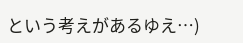という考えがあるゆえ…)